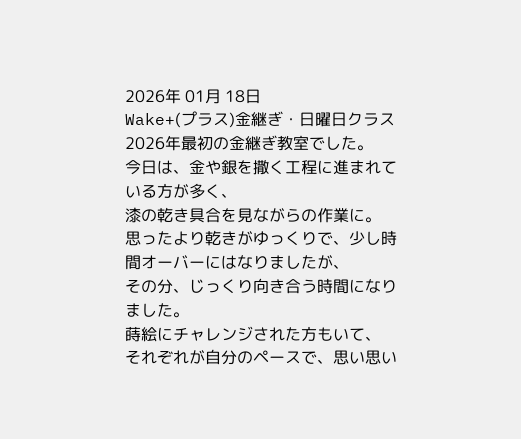2026年 01月 18日
Wake+(プラス)金継ぎ・日曜日クラス
2026年最初の金継ぎ教室でした。
今日は、金や銀を撒く工程に進まれている方が多く、
漆の乾き具合を見ながらの作業に。
思ったより乾きがゆっくりで、少し時間オーバーにはなりましたが、
その分、じっくり向き合う時間になりました。
蒔絵にチャレンジされた方もいて、
それぞれが自分のペースで、思い思い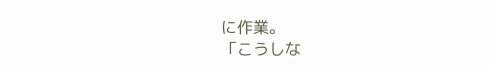に作業。
「こうしな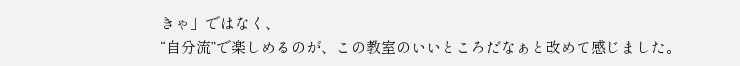きゃ」ではなく、
“自分流”で楽しめるのが、この教室のいいところだなぁと改めて感じました。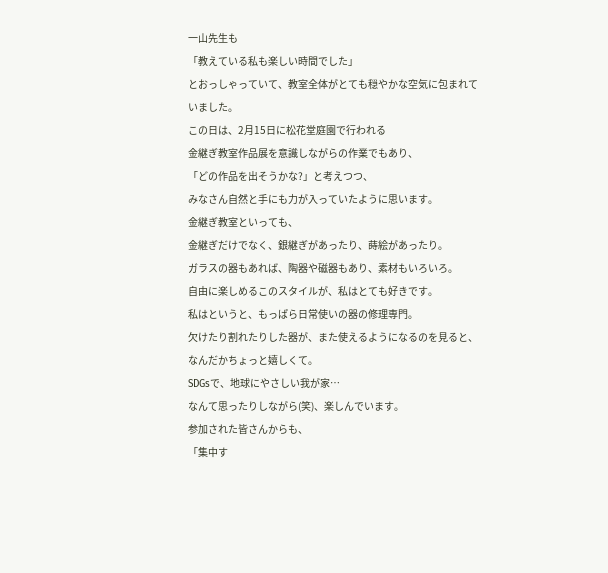一山先生も
「教えている私も楽しい時間でした」
とおっしゃっていて、教室全体がとても穏やかな空気に包まれていました。
この日は、2月15日に松花堂庭園で行われる
金継ぎ教室作品展を意識しながらの作業でもあり、
「どの作品を出そうかな?」と考えつつ、
みなさん自然と手にも力が入っていたように思います。
金継ぎ教室といっても、
金継ぎだけでなく、銀継ぎがあったり、蒔絵があったり。
ガラスの器もあれば、陶器や磁器もあり、素材もいろいろ。
自由に楽しめるこのスタイルが、私はとても好きです。
私はというと、もっぱら日常使いの器の修理専門。
欠けたり割れたりした器が、また使えるようになるのを見ると、
なんだかちょっと嬉しくて。
SDGsで、地球にやさしい我が家…
なんて思ったりしながら(笑)、楽しんでいます。
参加された皆さんからも、
「集中す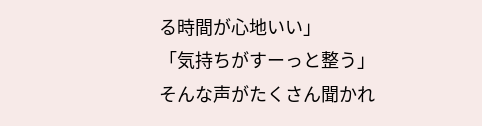る時間が心地いい」
「気持ちがすーっと整う」
そんな声がたくさん聞かれ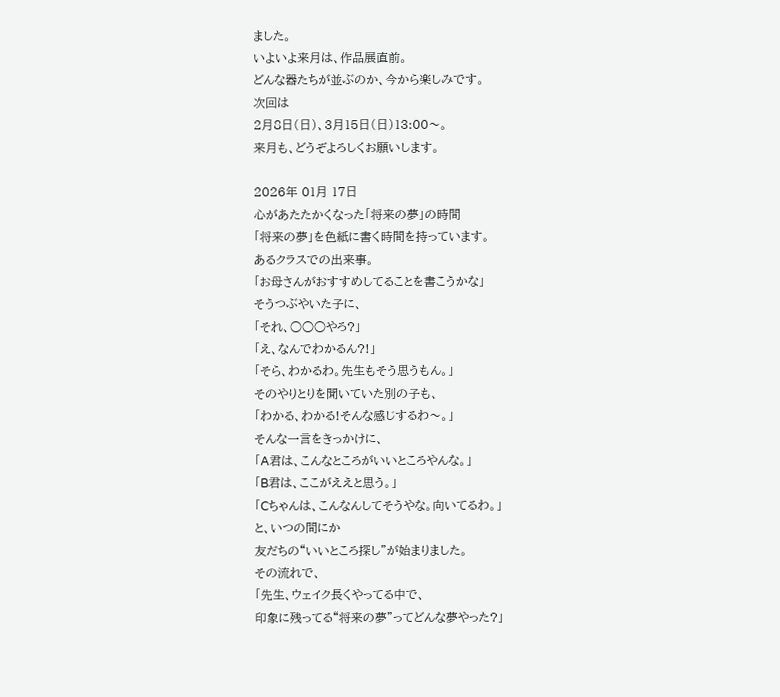ました。
いよいよ来月は、作品展直前。
どんな器たちが並ぶのか、今から楽しみです。
次回は
2月8日(日)、3月15日(日)13:00〜。
来月も、どうぞよろしくお願いします。

2026年 01月 17日
心があたたかくなった「将来の夢」の時間
「将来の夢」を色紙に書く時間を持っています。
あるクラスでの出来事。
「お母さんがおすすめしてることを書こうかな」
そうつぶやいた子に、
「それ、○○○やろ?」
「え、なんでわかるん?!」
「そら、わかるわ。先生もそう思うもん。」
そのやりとりを聞いていた別の子も、
「わかる、わかる!そんな感じするわ〜。」
そんな一言をきっかけに、
「A君は、こんなところがいいところやんな。」
「B君は、ここがええと思う。」
「Cちゃんは、こんなんしてそうやな。向いてるわ。」
と、いつの間にか
友だちの“いいところ探し”が始まりました。
その流れで、
「先生、ウェイク長くやってる中で、
印象に残ってる“将来の夢”ってどんな夢やった?」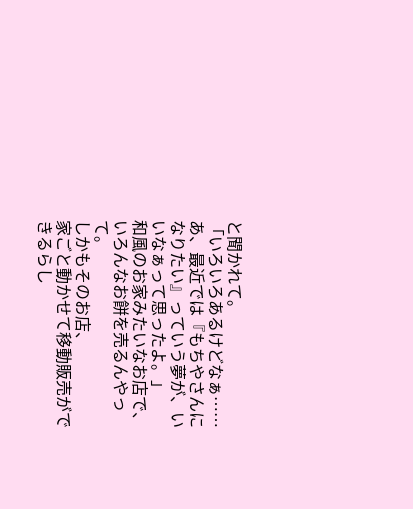と聞かれて。
「いろいろあるけどなぁ……
あ、最近では『もちやさんになりたい』っていう夢が、いいなぁって思ったよ。」
和風のお家みたいなお店で、
いろんなお餅を売るんやって。
しかもそのお店、
家ごと動かせて移動販売ができるらし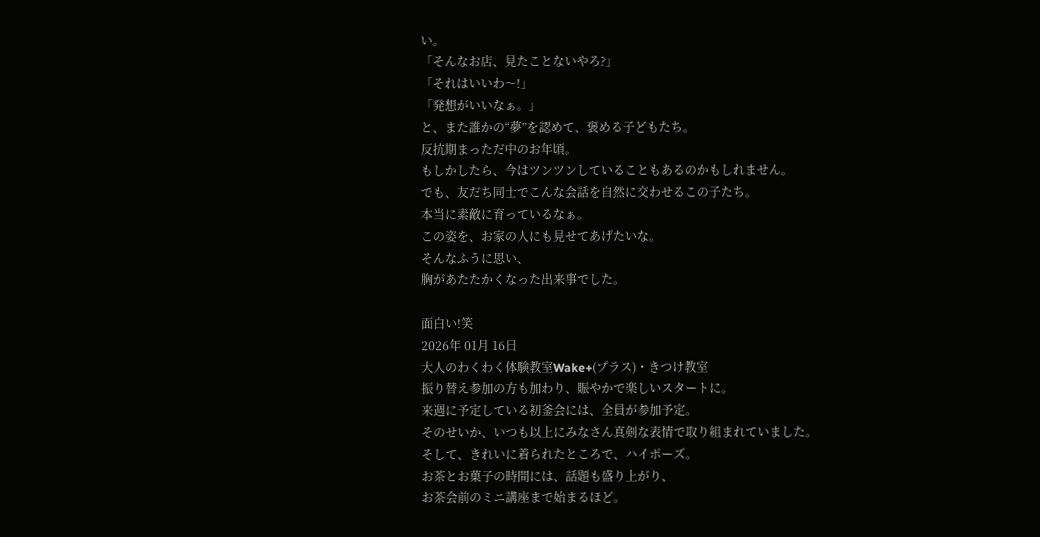い。
「そんなお店、見たことないやろ?」
「それはいいわ〜!」
「発想がいいなぁ。」
と、また誰かの“夢”を認めて、褒める子どもたち。
反抗期まっただ中のお年頃。
もしかしたら、今はツンツンしていることもあるのかもしれません。
でも、友だち同士でこんな会話を自然に交わせるこの子たち。
本当に素敵に育っているなぁ。
この姿を、お家の人にも見せてあげたいな。
そんなふうに思い、
胸があたたかくなった出来事でした。

面白い!笑
2026年 01月 16日
大人のわくわく体験教室Wake+(プラス)・きつけ教室
振り替え参加の方も加わり、賑やかで楽しいスタートに。
来週に予定している初釜会には、全員が参加予定。
そのせいか、いつも以上にみなさん真剣な表情で取り組まれていました。
そして、きれいに着られたところで、ハイポーズ。
お茶とお菓子の時間には、話題も盛り上がり、
お茶会前のミニ講座まで始まるほど。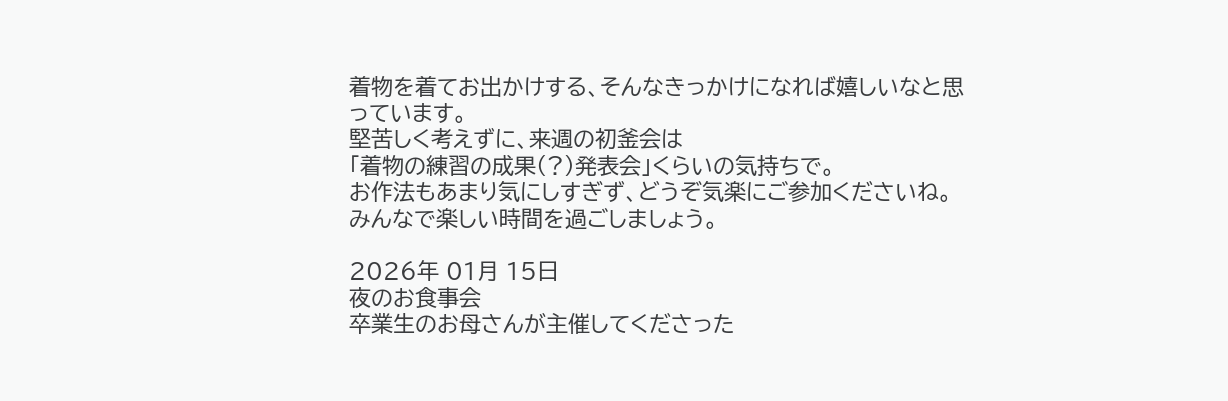着物を着てお出かけする、そんなきっかけになれば嬉しいなと思っています。
堅苦しく考えずに、来週の初釜会は
「着物の練習の成果(?)発表会」くらいの気持ちで。
お作法もあまり気にしすぎず、どうぞ気楽にご参加くださいね。
みんなで楽しい時間を過ごしましょう。

2026年 01月 15日
夜のお食事会
卒業生のお母さんが主催してくださった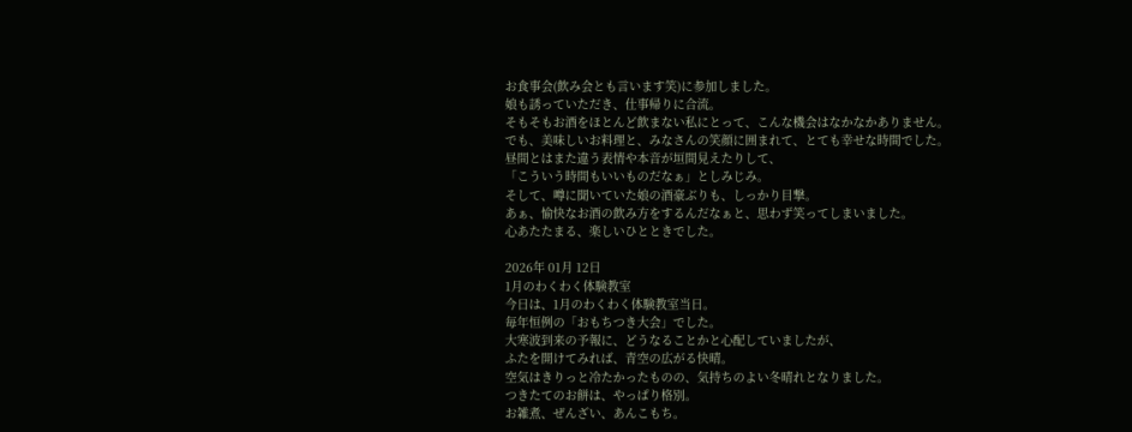お食事会(飲み会とも言います笑)に参加しました。
娘も誘っていただき、仕事帰りに合流。
そもそもお酒をほとんど飲まない私にとって、こんな機会はなかなかありません。
でも、美味しいお料理と、みなさんの笑顔に囲まれて、とても幸せな時間でした。
昼間とはまた違う表情や本音が垣間見えたりして、
「こういう時間もいいものだなぁ」としみじみ。
そして、噂に聞いていた娘の酒豪ぶりも、しっかり目撃。
あぁ、愉快なお酒の飲み方をするんだなぁと、思わず笑ってしまいました。
心あたたまる、楽しいひとときでした。

2026年 01月 12日
1月のわくわく体験教室
今日は、1月のわくわく体験教室当日。
毎年恒例の「おもちつき大会」でした。
大寒波到来の予報に、どうなることかと心配していましたが、
ふたを開けてみれば、青空の広がる快晴。
空気はきりっと冷たかったものの、気持ちのよい冬晴れとなりました。
つきたてのお餅は、やっぱり格別。
お雑煮、ぜんざい、あんこもち。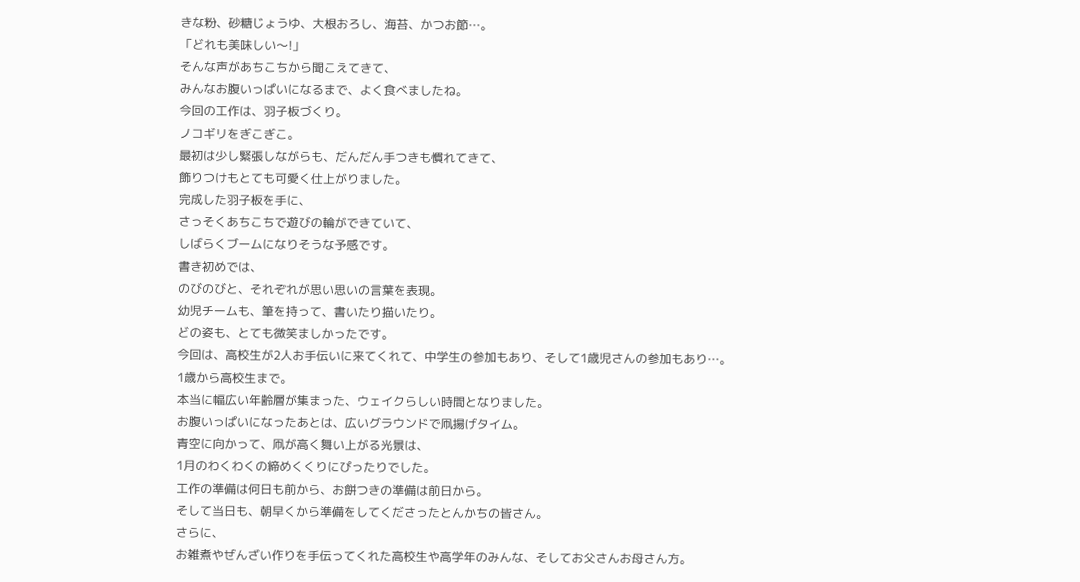きな粉、砂糖じょうゆ、大根おろし、海苔、かつお節…。
「どれも美味しい〜!」
そんな声があちこちから聞こえてきて、
みんなお腹いっぱいになるまで、よく食べましたね。
今回の工作は、羽子板づくり。
ノコギリをぎこぎこ。
最初は少し緊張しながらも、だんだん手つきも慣れてきて、
飾りつけもとても可愛く仕上がりました。
完成した羽子板を手に、
さっそくあちこちで遊びの輪ができていて、
しばらくブームになりそうな予感です。
書き初めでは、
のびのびと、それぞれが思い思いの言葉を表現。
幼児チームも、筆を持って、書いたり描いたり。
どの姿も、とても微笑ましかったです。
今回は、高校生が2人お手伝いに来てくれて、中学生の参加もあり、そして1歳児さんの参加もあり…。
1歳から高校生まで。
本当に幅広い年齢層が集まった、ウェイクらしい時間となりました。
お腹いっぱいになったあとは、広いグラウンドで凧揚げタイム。
青空に向かって、凧が高く舞い上がる光景は、
1月のわくわくの締めくくりにぴったりでした。
工作の準備は何日も前から、お餅つきの準備は前日から。
そして当日も、朝早くから準備をしてくださったとんかちの皆さん。
さらに、
お雑煮やぜんざい作りを手伝ってくれた高校生や高学年のみんな、そしてお父さんお母さん方。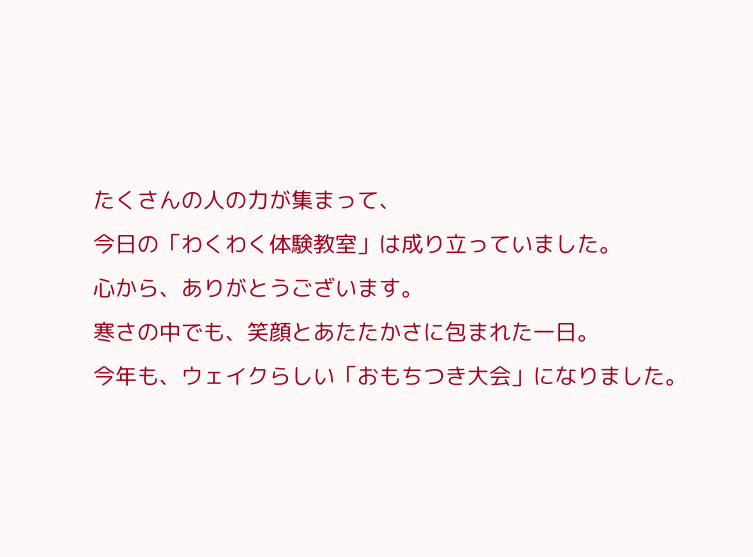たくさんの人の力が集まって、
今日の「わくわく体験教室」は成り立っていました。
心から、ありがとうございます。
寒さの中でも、笑顔とあたたかさに包まれた一日。
今年も、ウェイクらしい「おもちつき大会」になりました。